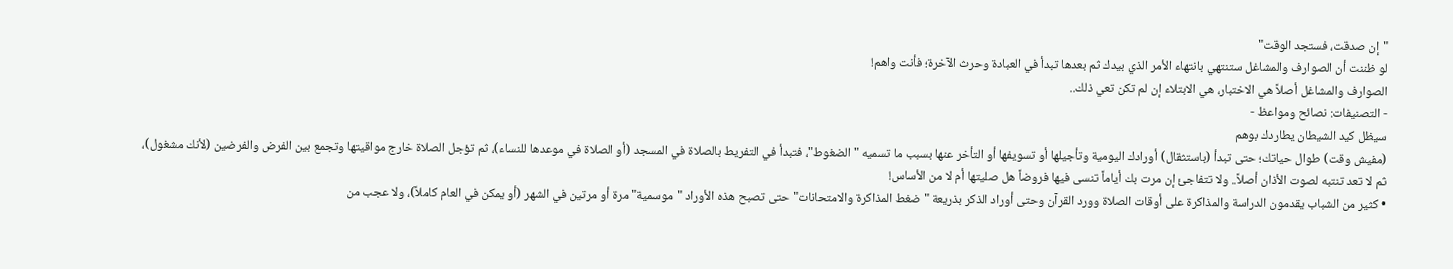"إن صدقت، فستجد الوقت"
لو ظننت أن الصوارف والمشاغل ستنتهي بانتهاء الأمر الذي بيدك ثم بعدها تبدأ في العبادة وحرث الآخرة؛ فأنت واهم!
الصوارف والمشاغل أصلاً هي الاختبار، هي الابتلاء إن لم تكن تعي ذلك..
- التصنيفات: نصائح ومواعظ -
سيظل كيد الشيطان يطاردك بوهم
(مفيش وقت) طوال حياتك؛ حتى تبدأ (باستثقال) أورادك اليومية وتأجيلها أو تسويفها أو التأخر عنها بسبب ما تسميه "الضغوط"، فتبدأ في التفريط بالصلاة في المسجد (أو الصلاة في موعدها للنساء)، ثم تؤجل الصلاة خارج مواقيتها وتجمع بين الفرض والفرضين (لأنك مشغول)، ثم لا تعد تنتبه لصوت الأذان أصلاً.. ولا تتفاجئ إن مرت بك أياماً تنسى فيها فروضاً هل صليتها أم لا من الأساس!
• كثير من الشباب يقدمون الدراسة والمذاكرة على أوقات الصلاة وورد القرآن وحتى أوراد الذكر بذريعة "ضغط المذاكرة والامتحانات" حتى تصبح هذه الأوراد "موسمية" مرة أو مرتين في الشهر (أو يمكن في العام كاملاً)، ولا عجب من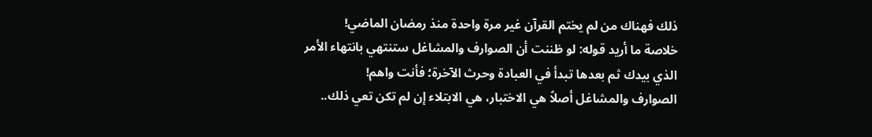ذلك فهناك من لم يختم القرآن غير مرة واحدة منذ رمضان الماضي!
خلاصة ما أريد قوله: لو ظننت أن الصوارف والمشاغل ستنتهي بانتهاء الأمر الذي بيدك ثم بعدها تبدأ في العبادة وحرث الآخرة؛ فأنت واهم!
الصوارف والمشاغل أصلاً هي الاختبار، هي الابتلاء إن لم تكن تعي ذلك..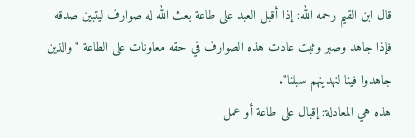قال ابن القيم رحمه الله: إذا أقبل العبد على طاعة بعث الله له صوارف ليتبين صدقه فإذا جاهد وصبر وثبت عادت هذه الصوارف في حقه معاونات على الطاعة "والذين جاهدوا فينا لنهدينهم سبلنا".
هذه هي المعادلة: إقبال على طاعة أو عمل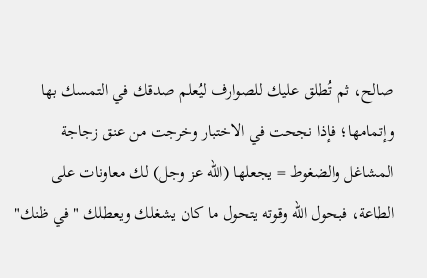صالح، ثم تُطلق عليك للصوارف ليُعلم صدقك في التمسك بها وإتمامها؛ فإذا نجحت في الاختبار وخرجت من عنق زجاجة المشاغل والضغوط = يجعلها (الله عز وجل) لك معاونات على الطاعة، فبحول الله وقوته يتحول ما كان يشغلك ويعطلك "في ظنك"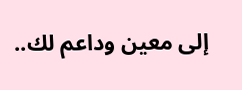إلى معين وداعم لك..